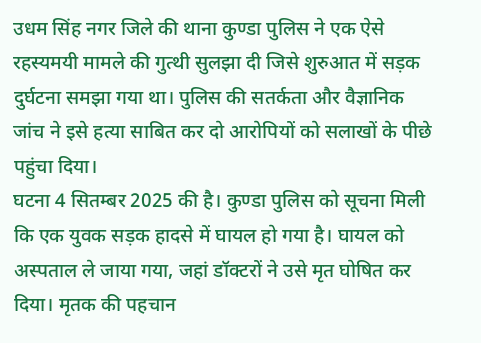उधम सिंह नगर जिले की थाना कुण्डा पुलिस ने एक ऐसे रहस्यमयी मामले की गुत्थी सुलझा दी जिसे शुरुआत में सड़क दुर्घटना समझा गया था। पुलिस की सतर्कता और वैज्ञानिक जांच ने इसे हत्या साबित कर दो आरोपियों को सलाखों के पीछे पहुंचा दिया।
घटना 4 सितम्बर 2025 की है। कुण्डा पुलिस को सूचना मिली कि एक युवक सड़क हादसे में घायल हो गया है। घायल को अस्पताल ले जाया गया, जहां डॉक्टरों ने उसे मृत घोषित कर दिया। मृतक की पहचान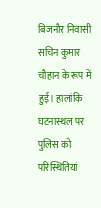बिजनौर निवासी सचिन कुमार चौहान के रूप में हुई। हालांकि घटनास्थल पर पुलिस को परिस्थितियां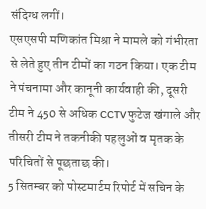संदिग्ध लगीं।
एसएसपी मणिकांत मिश्रा ने मामले को गंभीरता से लेते हुए तीन टीमों का गठन किया। एक टीम ने पंचनामा और कानूनी कार्यवाही की, दूसरी टीम ने 450 से अधिक CCTV फुटेज खंगाले और तीसरी टीम ने तकनीकी पहलुओं व मृतक के परिचितों से पूछताछ की।
5 सितम्बर को पोस्टमार्टम रिपोर्ट में सचिन के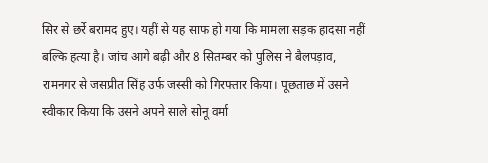सिर से छर्रे बरामद हुए। यहीं से यह साफ हो गया कि मामला सड़क हादसा नहीं बल्कि हत्या है। जांच आगे बढ़ी और 8 सितम्बर को पुलिस ने बैलपड़ाव, रामनगर से जसप्रीत सिंह उर्फ जस्सी को गिरफ्तार किया। पूछताछ में उसने स्वीकार किया कि उसने अपने साले सोनू वर्मा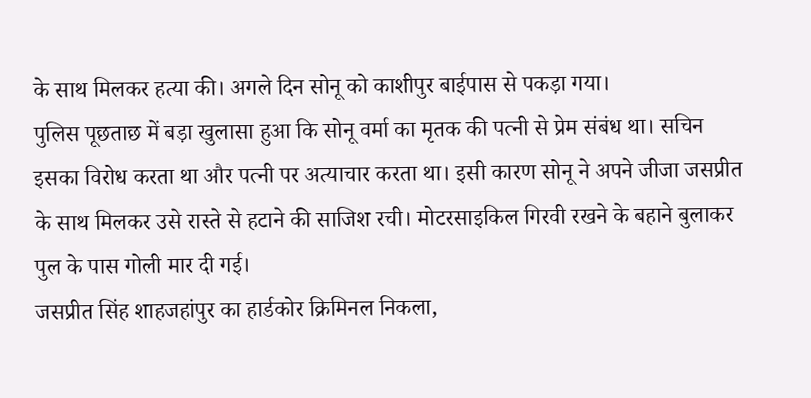के साथ मिलकर हत्या की। अगले दिन सोनू को काशीपुर बाईपास से पकड़ा गया।
पुलिस पूछताछ में बड़ा खुलासा हुआ कि सोनू वर्मा का मृतक की पत्नी से प्रेम संबंध था। सचिन इसका विरोध करता था और पत्नी पर अत्याचार करता था। इसी कारण सोनू ने अपने जीजा जसप्रीत के साथ मिलकर उसे रास्ते से हटाने की साजिश रची। मोटरसाइकिल गिरवी रखने के बहाने बुलाकर पुल के पास गोली मार दी गई।
जसप्रीत सिंह शाहजहांपुर का हार्डकोर क्रिमिनल निकला,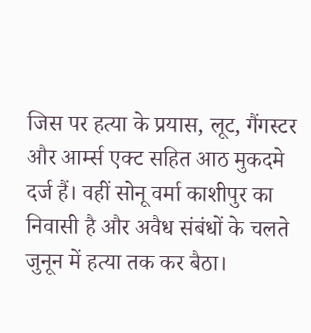जिस पर हत्या के प्रयास, लूट, गैंगस्टर और आर्म्स एक्ट सहित आठ मुकदमे दर्ज हैं। वहीं सोनू वर्मा काशीपुर का निवासी है और अवैध संबंधों के चलते जुनून में हत्या तक कर बैठा।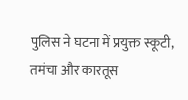पुलिस ने घटना में प्रयुक्त स्कूटी, तमंचा और कारतूस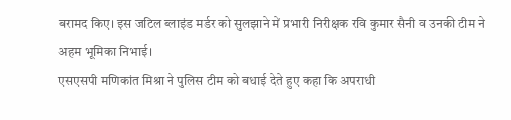बरामद किए। इस जटिल ब्लाइंड मर्डर को सुलझाने में प्रभारी निरीक्षक रवि कुमार सैनी व उनकी टीम ने अहम भूमिका निभाई।
एसएसपी मणिकांत मिश्रा ने पुलिस टीम को बधाई देते हुए कहा कि अपराधी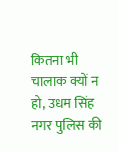कितना भी चालाक क्यों न हो, उधम सिंह नगर पुलिस की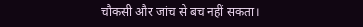चौकसी और जांच से बच नहीं सकता।